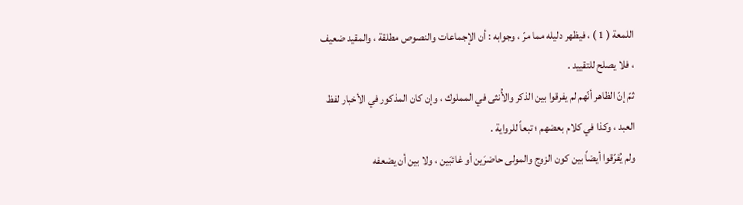اللمعة ( 1 ) ، فيظهر دليله مما مرّ ، وجوابه : أن الإجماعات والنصوص مطلقة ، والمقيد ضعيف ، فلا يصلح للتقييد .
ثمّ إنّ الظاهر أنّهم لم يفرقوا بين الذكر والأُنثى في المملوك ، وإن كان المذكور في الأخبار لفظ العبد ، وكذا في كلام بعضهم ؛ تبعاً للرواية .
ولم يُفرّقوا أيضاً بين كون الزوج والمولى حاضرَين أو غائبَين ، ولا بين أن يضعفه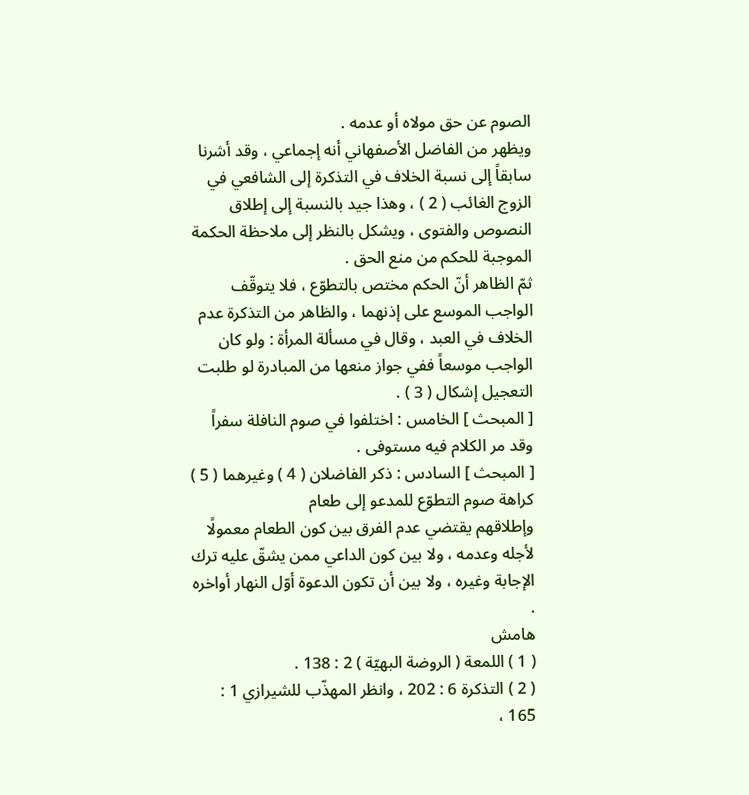الصوم عن حق مولاه أو عدمه .
ويظهر من الفاضل الأصفهاني أنه إجماعي ، وقد أشرنا سابقاً إلى نسبة الخلاف في التذكرة إلى الشافعي في الزوج الغائب ( 2 ) ، وهذا جيد بالنسبة إلى إطلاق النصوص والفتوى ، ويشكل بالنظر إلى ملاحظة الحكمة الموجبة للحكم من منع الحق .
ثمّ الظاهر أنّ الحكم مختص بالتطوّع ، فلا يتوقّف الواجب الموسع على إذنهما ، والظاهر من التذكرة عدم الخلاف في العبد ، وقال في مسألة المرأة : ولو كان الواجب موسعاً ففي جواز منعها من المبادرة لو طلبت التعجيل إشكال ( 3 ) .
[ المبحث ] الخامس : اختلفوا في صوم النافلة سفراً
وقد مر الكلام فيه مستوفى .
[ المبحث ] السادس : ذكر الفاضلان ( 4 ) وغيرهما ( 5 ) كراهة صوم التطوّع للمدعو إلى طعام
وإطلاقهم يقتضي عدم الفرق بين كون الطعام معمولًا لأجله وعدمه ، ولا بين كون الداعي ممن يشقّ عليه ترك الإجابة وغيره ، ولا بين أن تكون الدعوة أوّل النهار أواخره .
هامش
( 1 ) اللمعة ( الروضة البهيّة ) 2 : 138 .
( 2 ) التذكرة 6 : 202 ، وانظر المهذّب للشيرازي 1 : 165 ،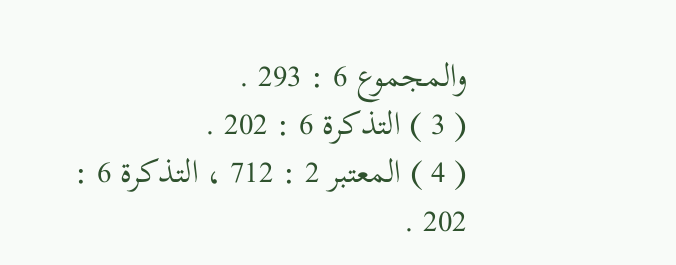والمجموع 6 : 293 .
( 3 ) التذكرة 6 : 202 .
( 4 ) المعتبر 2 : 712 ، التذكرة 6 : 202 .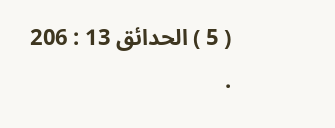( 5 ) الحدائق 13 : 206 .